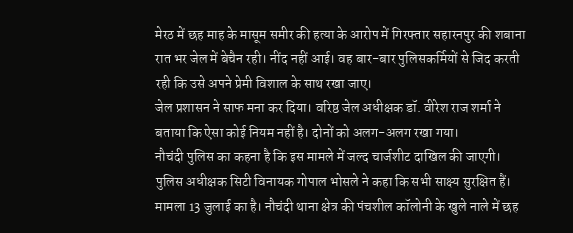मेरठ में छह माह के मासूम समीर की हत्या के आरोप में गिरफ्तार सहारनपुर की शबाना रात भर जेल में बेचैन रही। नींद नहीं आई। वह बार-बार पुलिसकर्मियों से जिद करती रही कि उसे अपने प्रेमी विशाल के साथ रखा जाए।
जेल प्रशासन ने साफ मना कर दिया। वरिष्ठ जेल अधीक्षक डॉ. वीरेश राज शर्मा ने बताया कि ऐसा कोई नियम नहीं है। दोनों को अलग-अलग रखा गया।
नौचंदी पुलिस का कहना है कि इस मामले में जल्द चार्जशीट दाखिल की जाएगी। पुलिस अधीक्षक सिटी विनायक गोपाल भोसले ने कहा कि सभी साक्ष्य सुरक्षित हैं।
मामला 13 जुलाई का है। नौचंदी थाना क्षेत्र की पंचशील कॉलोनी के खुले नाले में छह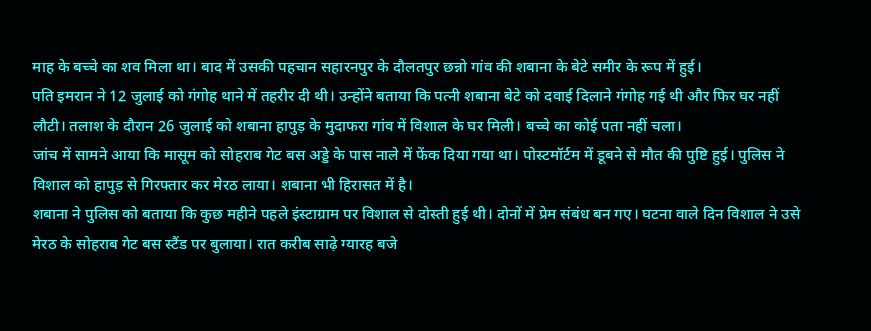माह के बच्चे का शव मिला था। बाद में उसकी पहचान सहारनपुर के दौलतपुर छन्नो गांव की शबाना के बेटे समीर के रूप में हुई।
पति इमरान ने 12 जुलाई को गंगोह थाने में तहरीर दी थी। उन्होंने बताया कि पत्नी शबाना बेटे को दवाई दिलाने गंगोह गई थी और फिर घर नहीं लौटी। तलाश के दौरान 26 जुलाई को शबाना हापुड़ के मुदाफरा गांव में विशाल के घर मिली। बच्चे का कोई पता नहीं चला।
जांच में सामने आया कि मासूम को सोहराब गेट बस अड्डे के पास नाले में फेंक दिया गया था। पोस्टमॉर्टम में डूबने से मौत की पुष्टि हुई। पुलिस ने विशाल को हापुड़ से गिरफ्तार कर मेरठ लाया। शबाना भी हिरासत में है।
शबाना ने पुलिस को बताया कि कुछ महीने पहले इंस्टाग्राम पर विशाल से दोस्ती हुई थी। दोनों में प्रेम संबंध बन गए। घटना वाले दिन विशाल ने उसे मेरठ के सोहराब गेट बस स्टैंड पर बुलाया। रात करीब साढ़े ग्यारह बजे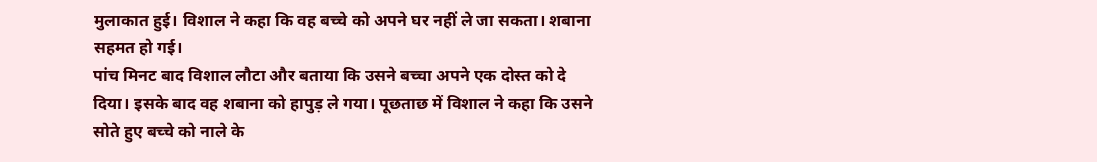मुलाकात हुई। विशाल ने कहा कि वह बच्चे को अपने घर नहीं ले जा सकता। शबाना सहमत हो गई।
पांच मिनट बाद विशाल लौटा और बताया कि उसने बच्चा अपने एक दोस्त को दे दिया। इसके बाद वह शबाना को हापुड़ ले गया। पूछताछ में विशाल ने कहा कि उसने सोते हुए बच्चे को नाले के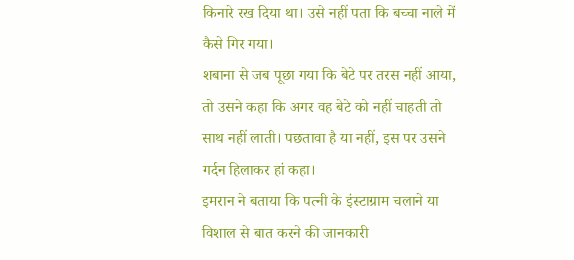किनारे रख दिया था। उसे नहीं पता कि बच्चा नाले में कैसे गिर गया।
शबाना से जब पूछा गया कि बेटे पर तरस नहीं आया, तो उसने कहा कि अगर वह बेटे को नहीं चाहती तो साथ नहीं लाती। पछतावा है या नहीं, इस पर उसने गर्दन हिलाकर हां कहा।
इमरान ने बताया कि पत्नी के इंस्टाग्राम चलाने या विशाल से बात करने की जानकारी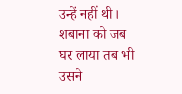उन्हें नहीं थी। शबाना को जब घर लाया तब भी उसने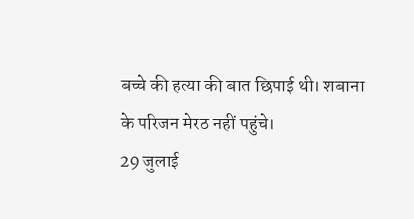बच्चे की हत्या की बात छिपाई थी। शबाना के परिजन मेरठ नहीं पहुंचे।
29 जुलाई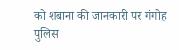को शबाना की जानकारी पर गंगोह पुलिस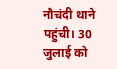नौचंदी थाने पहुंची। 30 जुलाई को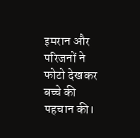इमरान और परिजनों ने फोटो देखकर बच्चे की पहचान की।